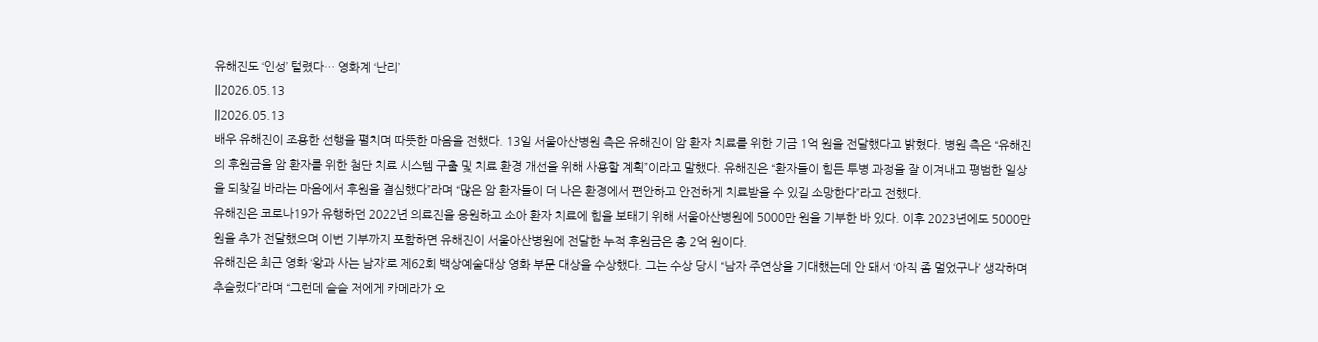유해진도 ‘인성’ 털렸다… 영화계 ‘난리’
||2026.05.13
||2026.05.13
배우 유해진이 조용한 선행을 펼치며 따뜻한 마음을 전했다. 13일 서울아산병원 측은 유해진이 암 환자 치료를 위한 기금 1억 원을 전달했다고 밝혔다. 병원 측은 “유해진의 후원금을 암 환자를 위한 첨단 치료 시스템 구출 및 치료 환경 개선을 위해 사용할 계획”이라고 말했다. 유해진은 “환자들이 힘든 투병 과정을 잘 이겨내고 평범한 일상을 되찾길 바라는 마음에서 후원을 결심했다”라며 “많은 암 환자들이 더 나은 환경에서 편안하고 안전하게 치료받을 수 있길 소망한다”라고 전했다.
유해진은 코로나19가 유행하던 2022년 의료진을 응원하고 소아 환자 치료에 힘을 보태기 위해 서울아산병원에 5000만 원을 기부한 바 있다. 이후 2023년에도 5000만 원을 추가 전달했으며 이번 기부까지 포함하면 유해진이 서울아산병원에 전달한 누적 후원금은 총 2억 원이다.
유해진은 최근 영화 ‘왕과 사는 남자’로 제62회 백상예술대상 영화 부문 대상을 수상했다. 그는 수상 당시 “남자 주연상을 기대했는데 안 돼서 ‘아직 좀 멀었구나’ 생각하며 추슬렀다”라며 “그런데 슬슬 저에게 카메라가 오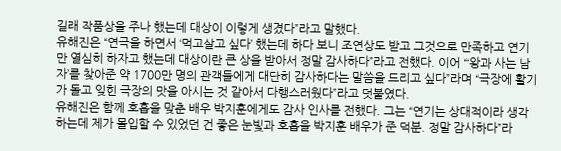길래 작품상을 주나 했는데 대상이 이렇게 생겼다”라고 말했다.
유해진은 “연극을 하면서 ‘먹고살고 싶다’ 했는데 하다 보니 조연상도 받고 그것으로 만족하고 연기만 열심히 하자고 했는데 대상이란 큰 상을 받아서 정말 감사하다”라고 전했다. 이어 “‘왕과 사는 남자’를 찾아준 약 1700만 명의 관객들에게 대단히 감사하다는 말씀을 드리고 싶다”라며 “극장에 활기가 돌고 잊힌 극장의 맛을 아시는 것 같아서 다행스러웠다”라고 덧붙였다.
유해진은 함께 호흡을 맞춘 배우 박지훈에게도 감사 인사를 전했다. 그는 “연기는 상대적이라 생각하는데 제가 몰입할 수 있었던 건 좋은 눈빛과 호흡을 박지훈 배우가 준 덕분. 정말 감사하다”라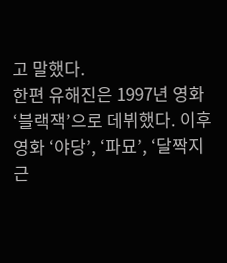고 말했다.
한편 유해진은 1997년 영화 ‘블랙잭’으로 데뷔했다. 이후 영화 ‘야당’, ‘파묘’, ‘달짝지근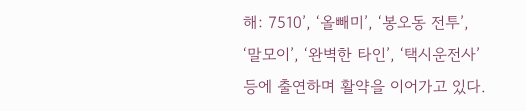해: 7510’, ‘올빼미’, ‘봉오동 전투’, ‘말모이’, ‘완벽한 타인’, ‘택시운전사’ 등에 출연하며 활약을 이어가고 있다.